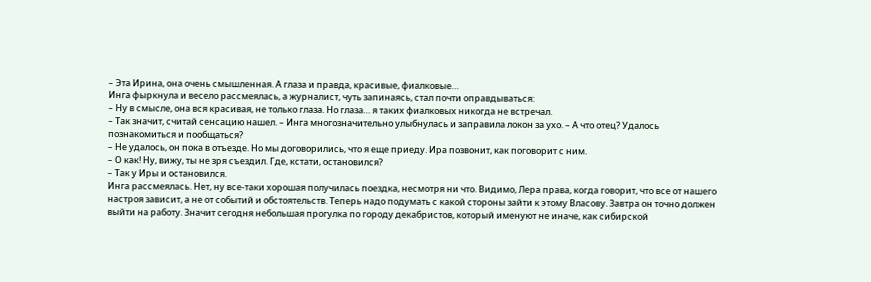– Эта Ирина, она очень смышленная. А глаза и правда, красивые, фиалковые…
Инга фыркнула и весело рассмеялась, а журналист, чуть запинаясь, стал почти оправдываться:
– Ну в смысле, она вся красивая, не только глаза. Но глаза… я таких фиалковых никогда не встречал.
– Так значит, считай сенсацию нашел. – Инга многозначительно улыбнулась и заправила локон за ухо. – А что отец? Удалось познакомиться и пообщаться?
– Не удалось, он пока в отъезде. Но мы договорились, что я еще приеду. Ира позвонит, как поговорит с ним.
– О как! Ну, вижу, ты не зря съездил. Где, кстати, остановился?
– Так у Иры и остановился.
Инга рассмеялась. Нет, ну все-таки хорошая получилась поездка, несмотря ни что. Видимо, Лера права, когда говорит, что все от нашего настроя зависит, а не от событий и обстоятельств. Теперь надо подумать с какой стороны зайти к этому Власову. Завтра он точно должен выйти на работу. Значит сегодня небольшая прогулка по городу декабристов, который именуют не иначе, как сибирской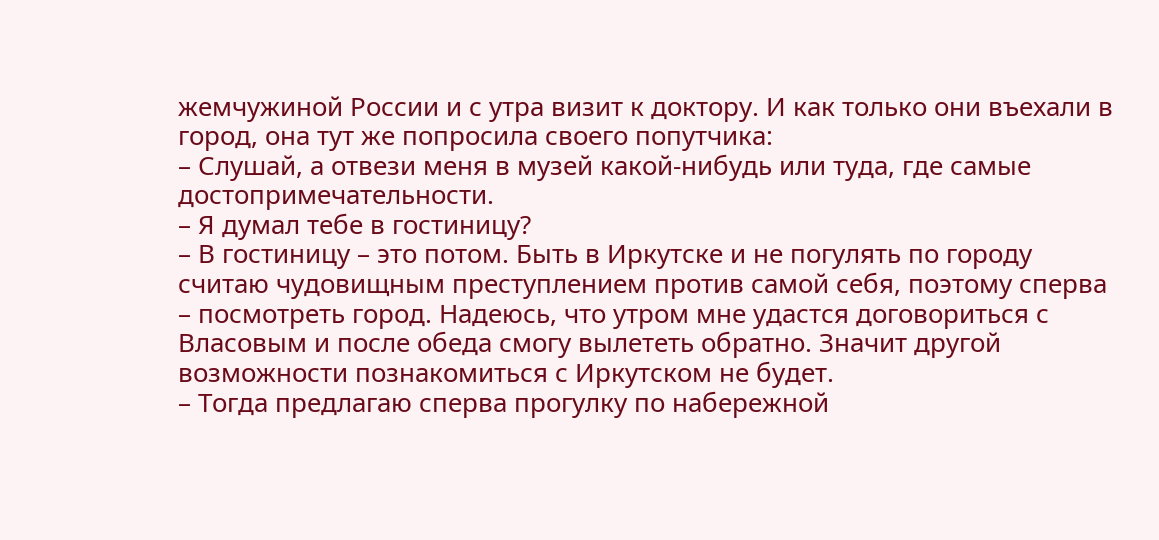жемчужиной России и с утра визит к доктору. И как только они въехали в город, она тут же попросила своего попутчика:
– Слушай, а отвези меня в музей какой-нибудь или туда, где самые достопримечательности.
– Я думал тебе в гостиницу?
– В гостиницу – это потом. Быть в Иркутске и не погулять по городу считаю чудовищным преступлением против самой себя, поэтому сперва – посмотреть город. Надеюсь, что утром мне удастся договориться с Власовым и после обеда смогу вылететь обратно. Значит другой возможности познакомиться с Иркутском не будет.
– Тогда предлагаю сперва прогулку по набережной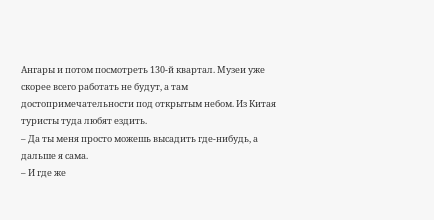Ангары и потом посмотреть 130-й квартал. Музеи уже скорее всего работать не будут, а там достопримечательности под открытым небом. Из Китая туристы туда любят ездить.
– Да ты меня просто можешь высадить где-нибудь, а дальше я сама.
– И где же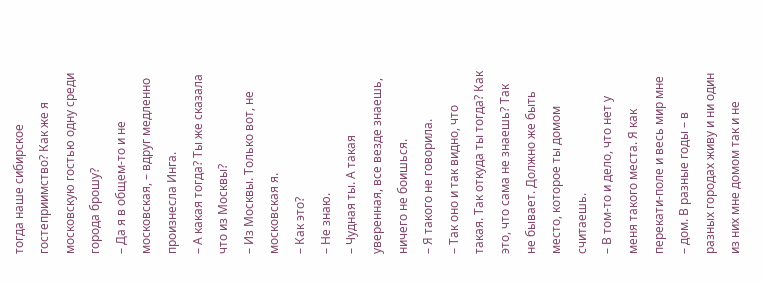тогда наше сибирское гостеприимство? Как же я московскую гостью одну среди города брошу?
– Да я в общем-то и не московская, – вдруг медленно произнесла Инга.
– А какая тогда? Ты же сказала что из Москвы?
– Из Москвы. Только вот, не московская я.
– Как это?
– Не знаю.
– Чудная ты. А такая уверенная, все везде знаешь, ничего не боишься.
– Я такого не говорила.
– Так оно и так видно, что такая. Так откуда ты тогда? Как это, что сама не знаешь? Так не бывает. Должно же быть место, которое ты домом считаешь.
– В том-то и дело, что нет у меня такого места. Я как перекати-поле и весь мир мне – дом. В разные годы – в разных городах живу и ни один из них мне домом так и не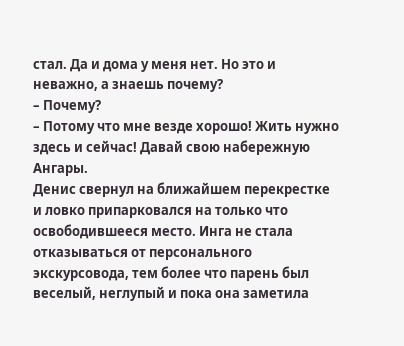стал. Да и дома у меня нет. Но это и неважно, а знаешь почему?
– Почему?
– Потому что мне везде хорошо! Жить нужно здесь и сейчас! Давай свою набережную Ангары.
Денис свернул на ближайшем перекрестке и ловко припарковался на только что освободившееся место. Инга не стала отказываться от персонального экскурсовода, тем более что парень был веселый, неглупый и пока она заметила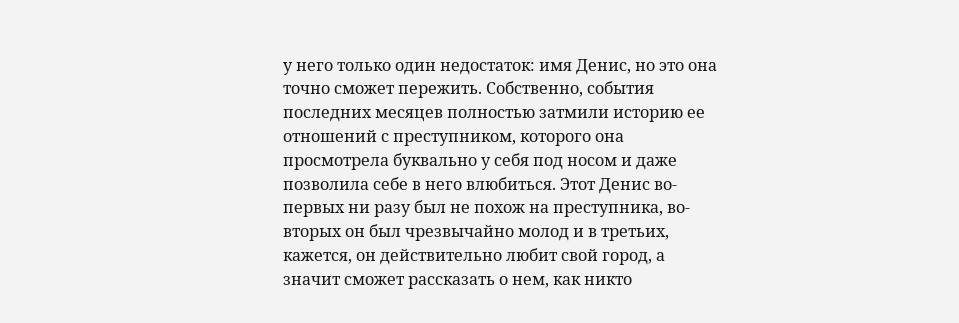у него только один недостаток: имя Денис, но это она точно сможет пережить. Собственно, события последних месяцев полностью затмили историю ее отношений с преступником, которого она просмотрела буквально у себя под носом и даже позволила себе в него влюбиться. Этот Денис во-первых ни разу был не похож на преступника, во-вторых он был чрезвычайно молод и в третьих, кажется, он действительно любит свой город, а значит сможет рассказать о нем, как никто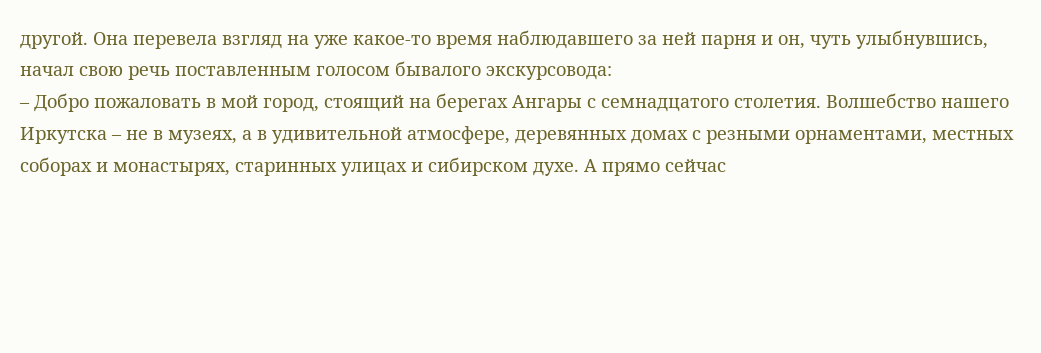другой. Она перевела взгляд на уже какое-то время наблюдавшего за ней парня и он, чуть улыбнувшись, начал свою речь поставленным голосом бывалого экскурсовода:
– Добро пожаловать в мой город, стоящий на берегах Ангары с семнадцатого столетия. Волшебство нашего Иркутска – не в музеях, а в удивительной атмосфере, деревянных домах с резными орнаментами, местных соборах и монастырях, старинных улицах и сибирском духе. А прямо сейчас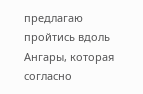предлагаю пройтись вдоль Ангары, которая согласно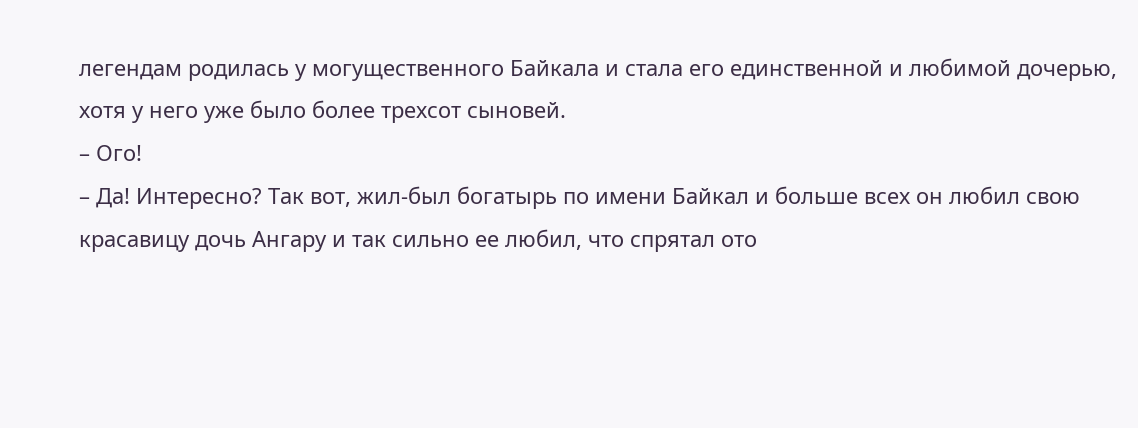легендам родилась у могущественного Байкала и стала его единственной и любимой дочерью, хотя у него уже было более трехсот сыновей.
– Ого!
– Да! Интересно? Так вот, жил-был богатырь по имени Байкал и больше всех он любил свою красавицу дочь Ангару и так сильно ее любил, что спрятал ото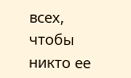всех, чтобы никто ее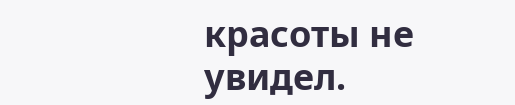красоты не увидел.